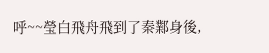呼~~瑩白飛舟飛到了秦鄴身後,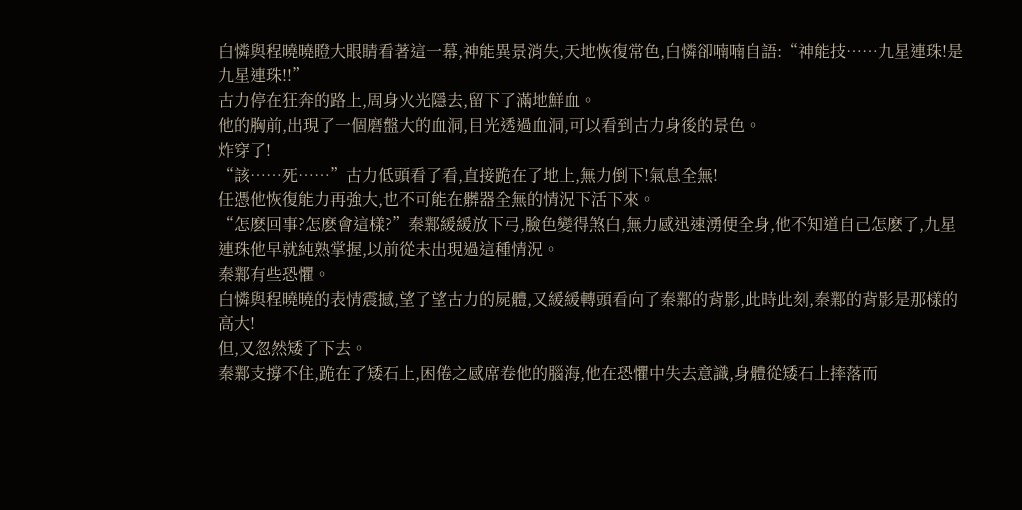白憐與程曉曉瞪大眼睛看著這一幕,神能異景消失,天地恢復常色,白憐卻喃喃自語:“神能技……九星連珠!是九星連珠!!”
古力停在狂奔的路上,周身火光隱去,留下了滿地鮮血。
他的胸前,出現了一個磨盤大的血洞,目光透過血洞,可以看到古力身後的景色。
炸穿了!
“該……死……”古力低頭看了看,直接跪在了地上,無力倒下!氣息全無!
任憑他恢復能力再強大,也不可能在髒器全無的情況下活下來。
“怎麽回事?怎麽會這樣?”秦鄴緩緩放下弓,臉色變得煞白,無力感迅速湧便全身,他不知道自己怎麽了,九星連珠他早就純熟掌握,以前從未出現過這種情況。
秦鄴有些恐懼。
白憐與程曉曉的表情震撼,望了望古力的屍體,又緩緩轉頭看向了秦鄴的背影,此時此刻,秦鄴的背影是那樣的高大!
但,又忽然矮了下去。
秦鄴支撐不住,跪在了矮石上,困倦之感席卷他的腦海,他在恐懼中失去意識,身體從矮石上摔落而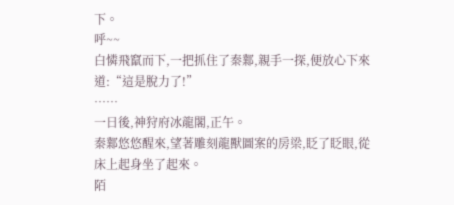下。
呼~~
白憐飛竄而下,一把抓住了秦鄴,親手一探,便放心下來道:“這是脫力了!”
……
一日後,神狩府冰龍閣,正午。
秦鄴悠悠醒來,望著雕刻龍獸圖案的房梁,眨了眨眼,從床上起身坐了起來。
陌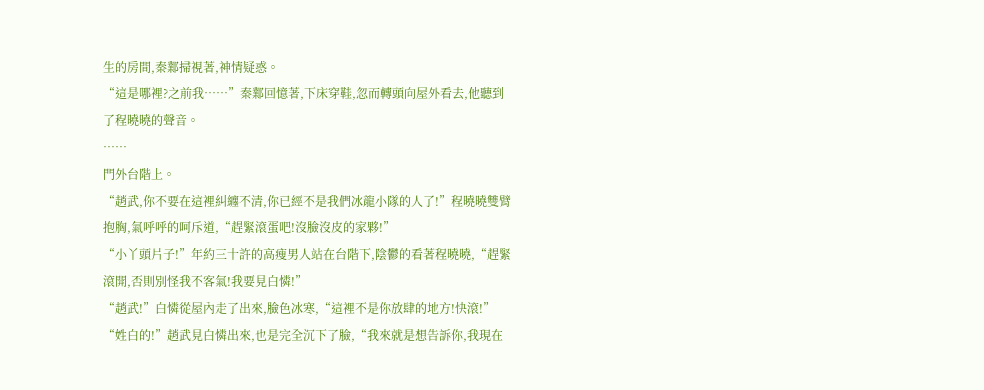生的房間,秦鄴掃視著,神情疑惑。
“這是哪裡?之前我……”秦鄴回憶著,下床穿鞋,忽而轉頭向屋外看去,他聽到了程曉曉的聲音。
……
門外台階上。
“趙武,你不要在這裡糾纏不清,你已經不是我們冰龍小隊的人了!”程曉曉雙臂抱胸,氣呼呼的呵斥道,“趕緊滾蛋吧!沒臉沒皮的家夥!”
“小丫頭片子!”年約三十許的高瘦男人站在台階下,陰鬱的看著程曉曉,“趕緊滾開,否則別怪我不客氣!我要見白憐!”
“趙武!”白憐從屋內走了出來,臉色冰寒,“這裡不是你放肆的地方!快滾!”
“姓白的!”趙武見白憐出來,也是完全沉下了臉,“我來就是想告訴你,我現在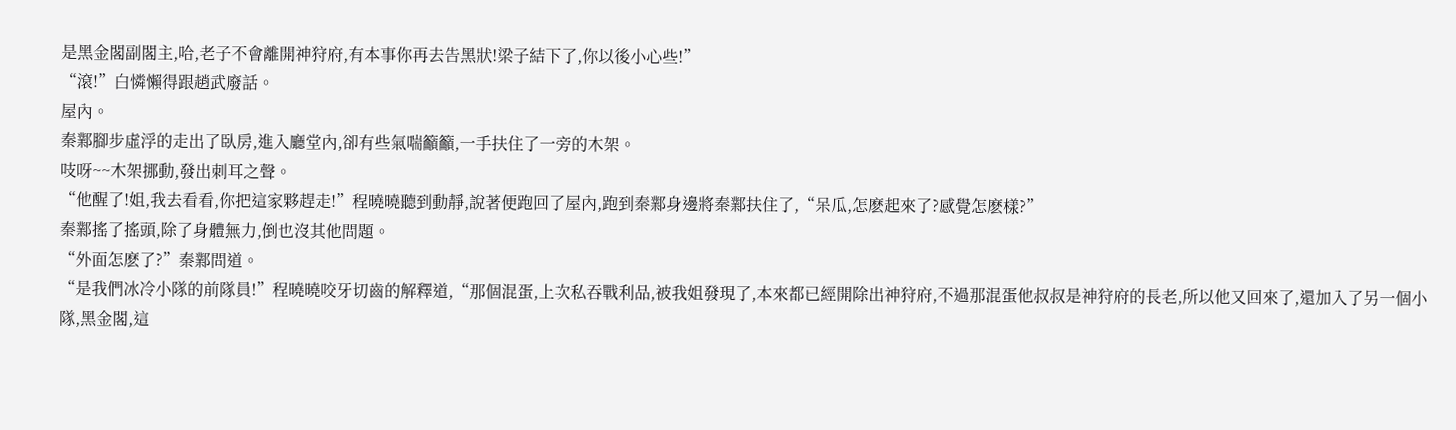是黑金閣副閣主,哈,老子不會離開神狩府,有本事你再去告黑狀!梁子結下了,你以後小心些!”
“滾!”白憐懶得跟趙武廢話。
屋內。
秦鄴腳步虛浮的走出了臥房,進入廳堂內,卻有些氣喘籲籲,一手扶住了一旁的木架。
吱呀~~木架挪動,發出刺耳之聲。
“他醒了!姐,我去看看,你把這家夥趕走!”程曉曉聽到動靜,說著便跑回了屋內,跑到秦鄴身邊將秦鄴扶住了,“呆瓜,怎麽起來了?感覺怎麽樣?”
秦鄴搖了搖頭,除了身體無力,倒也沒其他問題。
“外面怎麽了?”秦鄴問道。
“是我們冰冷小隊的前隊員!”程曉曉咬牙切齒的解釋道,“那個混蛋,上次私吞戰利品,被我姐發現了,本來都已經開除出神狩府,不過那混蛋他叔叔是神狩府的長老,所以他又回來了,還加入了另一個小隊,黑金閣,這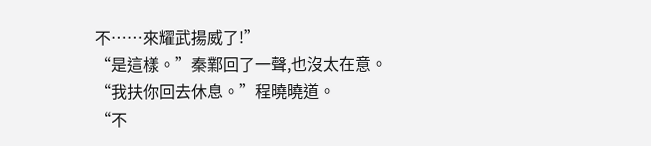不……來耀武揚威了!”
“是這樣。”秦鄴回了一聲,也沒太在意。
“我扶你回去休息。”程曉曉道。
“不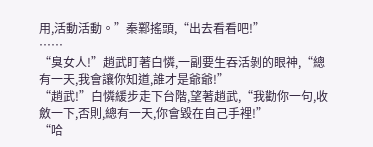用,活動活動。”秦鄴搖頭,“出去看看吧!”
……
“臭女人!”趙武盯著白憐,一副要生吞活剝的眼神,“總有一天,我會讓你知道,誰才是爺爺!”
“趙武!”白憐緩步走下台階,望著趙武,“我勸你一句,收斂一下,否則,總有一天,你會毀在自己手裡!”
“哈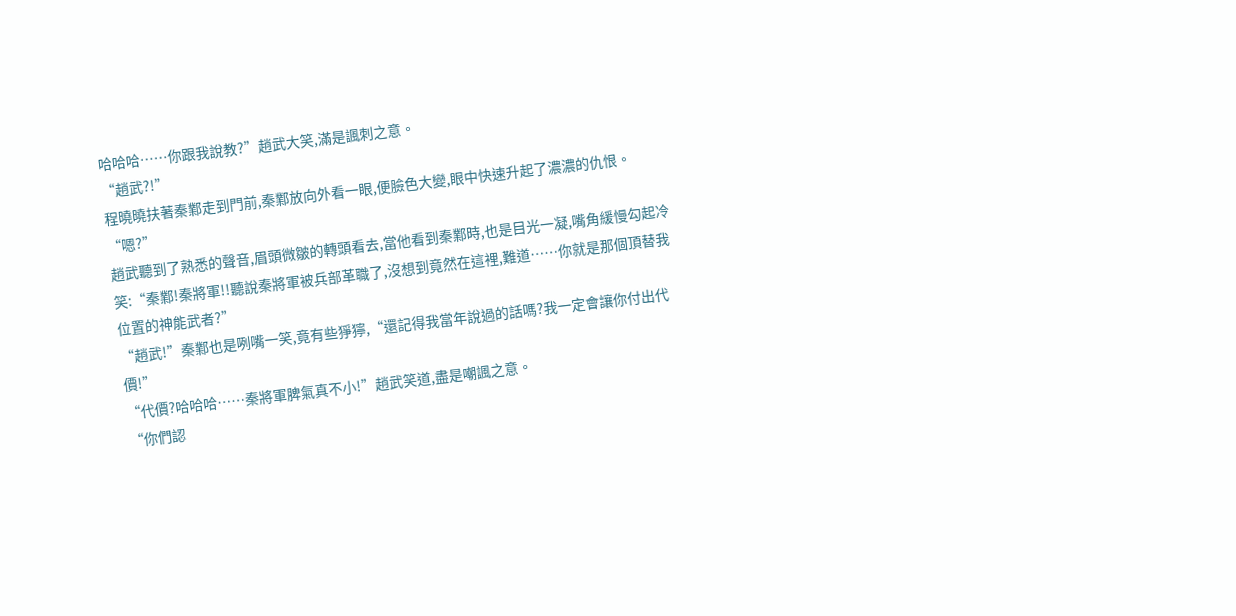哈哈哈……你跟我說教?”趙武大笑,滿是諷刺之意。
“趙武?!”
程曉曉扶著秦鄴走到門前,秦鄴放向外看一眼,便臉色大變,眼中快速升起了濃濃的仇恨。
“嗯?”
趙武聽到了熟悉的聲音,眉頭微皺的轉頭看去,當他看到秦鄴時,也是目光一凝,嘴角緩慢勾起冷笑:“秦鄴!秦將軍!!聽說秦將軍被兵部革職了,沒想到竟然在這裡,難道……你就是那個頂替我位置的神能武者?”
“趙武!”秦鄴也是咧嘴一笑,竟有些猙獰,“還記得我當年說過的話嗎?我一定會讓你付出代價!”
“代價?哈哈哈……秦將軍脾氣真不小!”趙武笑道,盡是嘲諷之意。
“你們認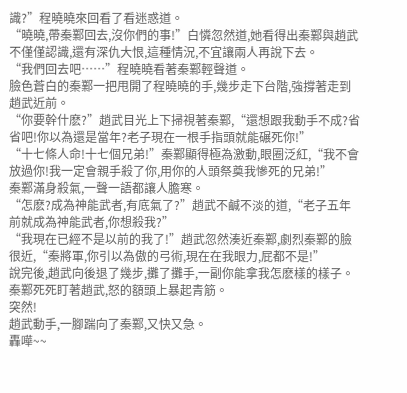識?”程曉曉來回看了看迷惑道。
“曉曉,帶秦鄴回去,沒你們的事!”白憐忽然道,她看得出秦鄴與趙武不僅僅認識,還有深仇大恨,這種情況,不宜讓兩人再說下去。
“我們回去吧……”程曉曉看著秦鄴輕聲道。
臉色蒼白的秦鄴一把甩開了程曉曉的手,幾步走下台階,強撐著走到趙武近前。
“你要幹什麽?”趙武目光上下掃視著秦鄴,“還想跟我動手不成?省省吧!你以為還是當年?老子現在一根手指頭就能碾死你!”
“十七條人命!十七個兄弟!”秦鄴顯得極為激動,眼圈泛紅,“我不會放過你!我一定會親手殺了你,用你的人頭祭奠我慘死的兄弟!”
秦鄴滿身殺氣,一聲一語都讓人膽寒。
“怎麽?成為神能武者,有底氣了?”趙武不鹹不淡的道,“老子五年前就成為神能武者,你想殺我?”
“我現在已經不是以前的我了!”趙武忽然湊近秦鄴,劇烈秦鄴的臉很近,“秦將軍,你引以為傲的弓術,現在在我眼力,屁都不是!”
說完後,趙武向後退了幾步,攤了攤手,一副你能拿我怎麽樣的樣子。
秦鄴死死盯著趙武,怒的額頭上暴起青筋。
突然!
趙武動手,一腳踹向了秦鄴,又快又急。
轟嘩~~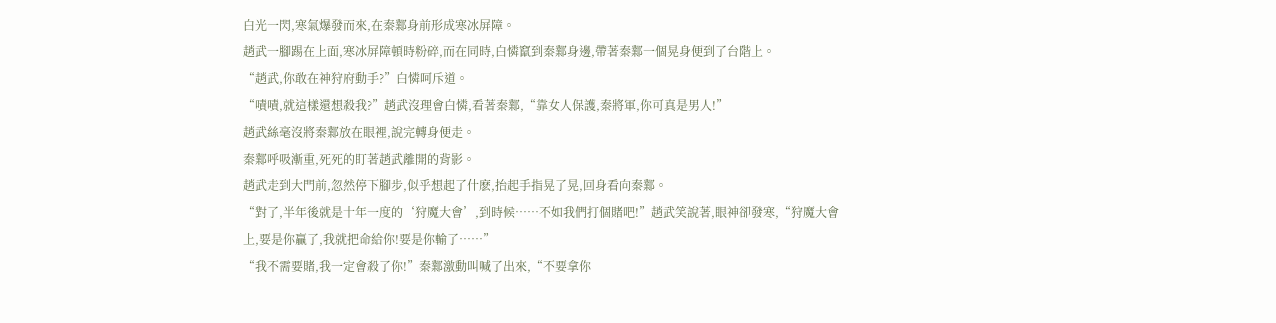白光一閃,寒氣爆發而來,在秦鄴身前形成寒冰屏障。
趙武一腳踢在上面,寒冰屏障頓時粉碎,而在同時,白憐竄到秦鄴身邊,帶著秦鄴一個晃身便到了台階上。
“趙武,你敢在神狩府動手?”白憐呵斥道。
“嘖嘖,就這樣還想殺我?”趙武沒理會白憐,看著秦鄴,“靠女人保護,秦將軍,你可真是男人!”
趙武絲毫沒將秦鄴放在眼裡,說完轉身便走。
秦鄴呼吸漸重,死死的盯著趙武離開的背影。
趙武走到大門前,忽然停下腳步,似乎想起了什麽,抬起手指晃了晃,回身看向秦鄴。
“對了,半年後就是十年一度的‘狩魔大會’,到時候……不如我們打個賭吧!”趙武笑說著,眼神卻發寒,“狩魔大會上,要是你贏了,我就把命給你!要是你輸了……”
“我不需要賭,我一定會殺了你!”秦鄴激動叫喊了出來,“不要拿你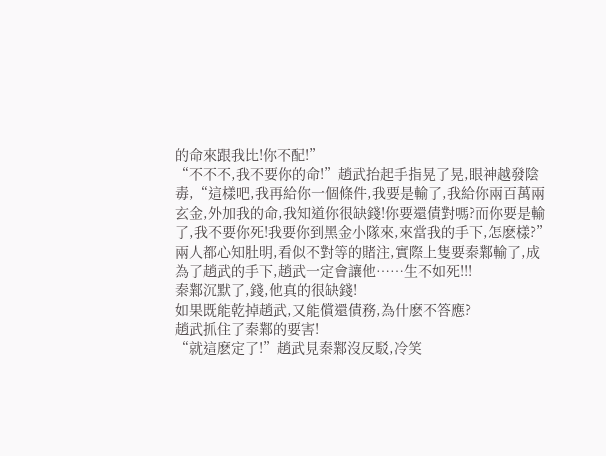的命來跟我比!你不配!”
“不不不,我不要你的命!”趙武抬起手指晃了晃,眼神越發陰毒,“這樣吧,我再給你一個條件,我要是輸了,我給你兩百萬兩玄金,外加我的命,我知道你很缺錢!你要還債對嗎?而你要是輸了,我不要你死!我要你到黑金小隊來,來當我的手下,怎麽樣?”
兩人都心知肚明,看似不對等的賭注,實際上隻要秦鄴輸了,成為了趙武的手下,趙武一定會讓他……生不如死!!!
秦鄴沉默了,錢,他真的很缺錢!
如果既能乾掉趙武,又能償還債務,為什麽不答應?
趙武抓住了秦鄴的要害!
“就這麽定了!”趙武見秦鄴沒反駁,冷笑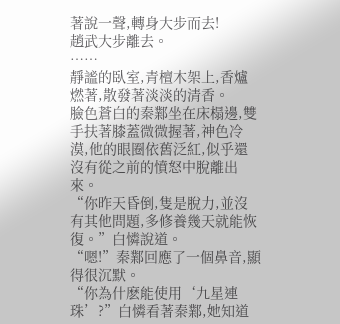著說一聲,轉身大步而去!
趙武大步離去。
……
靜謐的臥室,青檀木架上,香爐燃著,散發著淡淡的清香。
臉色蒼白的秦鄴坐在床榻邊,雙手扶著膝蓋微微握著,神色冷漠,他的眼圈依舊泛紅,似乎還沒有從之前的憤怒中脫離出來。
“你昨天昏倒,隻是脫力,並沒有其他問題,多修養幾天就能恢復。”白憐說道。
“嗯!”秦鄴回應了一個鼻音,顯得很沉默。
“你為什麽能使用‘九星連珠’?”白憐看著秦鄴,她知道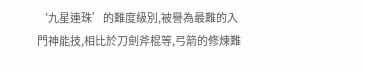‘九星連珠’的難度級別,被譽為最難的入門神能技,相比於刀劍斧棍等,弓箭的修煉難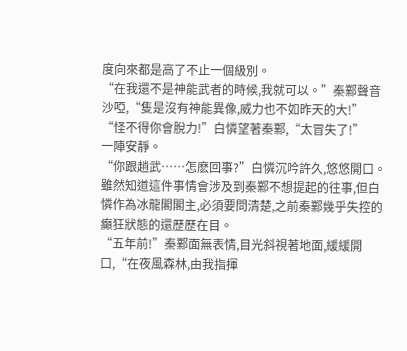度向來都是高了不止一個級別。
“在我還不是神能武者的時候,我就可以。”秦鄴聲音沙啞,“隻是沒有神能異像,威力也不如昨天的大!”
“怪不得你會脫力!”白憐望著秦鄴,“太冒失了!”
一陣安靜。
“你跟趙武……怎麽回事?”白憐沉吟許久,悠悠開口。
雖然知道這件事情會涉及到秦鄴不想提起的往事,但白憐作為冰龍閣閣主,必須要問清楚,之前秦鄴幾乎失控的癲狂狀態的還歷歷在目。
“五年前!”秦鄴面無表情,目光斜視著地面,緩緩開口,“在夜風森林,由我指揮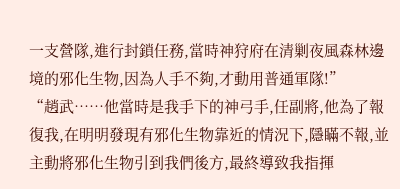一支營隊,進行封鎖任務,當時神狩府在清剿夜風森林邊境的邪化生物,因為人手不夠,才動用普通軍隊!”
“趙武……他當時是我手下的神弓手,任副將,他為了報復我,在明明發現有邪化生物靠近的情況下,隱瞞不報,並主動將邪化生物引到我們後方,最終導致我指揮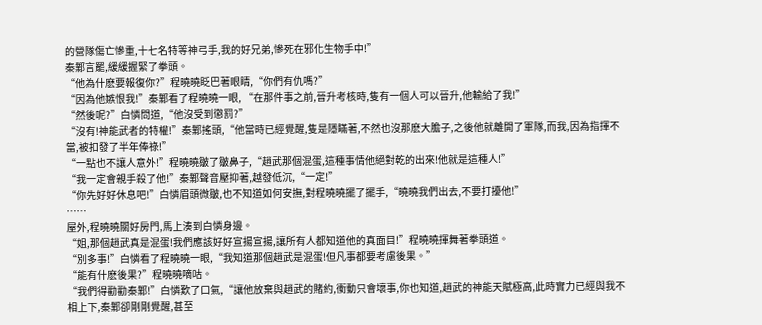的營隊傷亡慘重,十七名特等神弓手,我的好兄弟,慘死在邪化生物手中!”
秦鄴言罷,緩緩握緊了拳頭。
“他為什麽要報復你?”程曉曉眨巴著眼睛,“你們有仇嗎?”
“因為他嫉恨我!”秦鄴看了程曉曉一眼, “在那件事之前,晉升考核時,隻有一個人可以晉升,他輸給了我!”
“然後呢?”白憐問道,“他沒受到懲罰?”
“沒有!神能武者的特權!”秦鄴搖頭,“他當時已經覺醒,隻是隱瞞著,不然也沒那麽大膽子,之後他就離開了軍隊,而我,因為指揮不當,被扣發了半年俸祿!”
“一點也不讓人意外!”程曉曉皺了皺鼻子,“趙武那個混蛋,這種事情他絕對乾的出來!他就是這種人!”
“我一定會親手殺了他!”秦鄴聲音壓抑著,越發低沉,“一定!”
“你先好好休息吧!”白憐眉頭微皺,也不知道如何安撫,對程曉曉擺了擺手,“曉曉我們出去,不要打擾他!”
……
屋外,程曉曉關好房門,馬上湊到白憐身邊。
“姐,那個趙武真是混蛋!我們應該好好宣揚宣揚,讓所有人都知道他的真面目!”程曉曉揮舞著拳頭道。
“別多事!”白憐看了程曉曉一眼,“我知道那個趙武是混蛋!但凡事都要考慮後果。”
“能有什麽後果?”程曉曉嘀咕。
“我們得勸勸秦鄴!”白憐歎了口氣,“讓他放棄與趙武的賭約,衝動只會壞事,你也知道,趙武的神能天賦極高,此時實力已經與我不相上下,秦鄴卻剛剛覺醒,甚至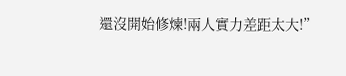還沒開始修煉!兩人實力差距太大!”